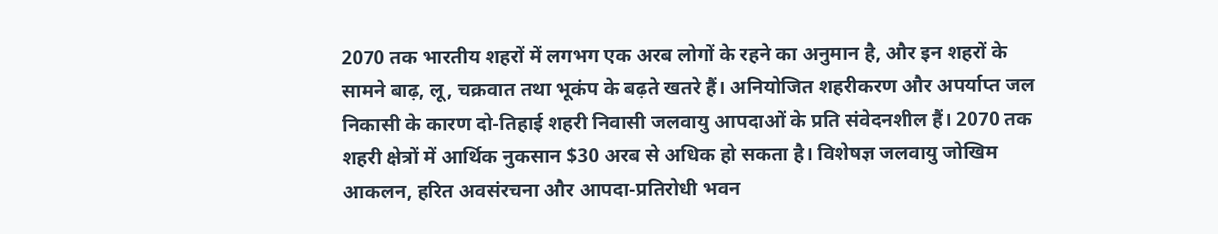2070 तक भारतीय शहरों में लगभग एक अरब लोगों के रहने का अनुमान है, और इन शहरों के सामने बाढ़, लू, चक्रवात तथा भूकंप के बढ़ते खतरे हैं। अनियोजित शहरीकरण और अपर्याप्त जल निकासी के कारण दो-तिहाई शहरी निवासी जलवायु आपदाओं के प्रति संवेदनशील हैं। 2070 तक शहरी क्षेत्रों में आर्थिक नुकसान $30 अरब से अधिक हो सकता है। विशेषज्ञ जलवायु जोखिम आकलन, हरित अवसंरचना और आपदा-प्रतिरोधी भवन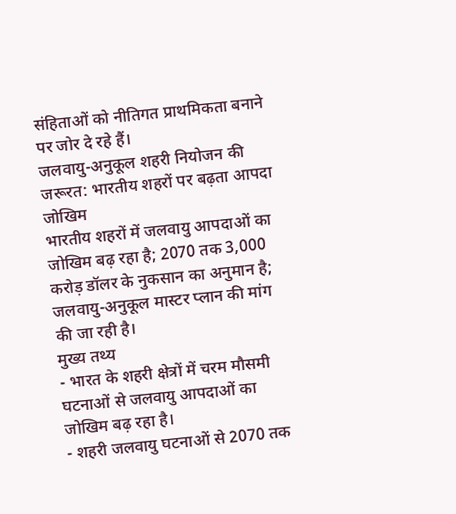संहिताओं को नीतिगत प्राथमिकता बनाने पर जोर दे रहे हैं।
जलवायु-अनुकूल शहरी नियोजन की जरूरत: भारतीय शहरों पर बढ़ता आपदा जोखिम
भारतीय शहरों में जलवायु आपदाओं का जोखिम बढ़ रहा है; 2070 तक 3,000 करोड़ डॉलर के नुकसान का अनुमान है; जलवायु-अनुकूल मास्टर प्लान की मांग की जा रही है।
मुख्य तथ्य
- भारत के शहरी क्षेत्रों में चरम मौसमी घटनाओं से जलवायु आपदाओं का जोखिम बढ़ रहा है।
- शहरी जलवायु घटनाओं से 2070 तक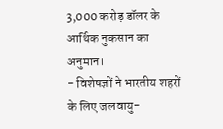3,000 करोड़ डॉलर के आर्थिक नुकसान का अनुमान।
- विशेषज्ञों ने भारतीय शहरों के लिए जलवायु-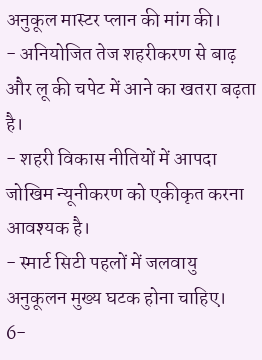अनुकूल मास्टर प्लान की मांग की।
- अनियोजित तेज शहरीकरण से बाढ़ और लू की चपेट में आने का खतरा बढ़ता है।
- शहरी विकास नीतियों में आपदा जोखिम न्यूनीकरण को एकीकृत करना आवश्यक है।
- स्मार्ट सिटी पहलों में जलवायु अनुकूलन मुख्य घटक होना चाहिए।
6-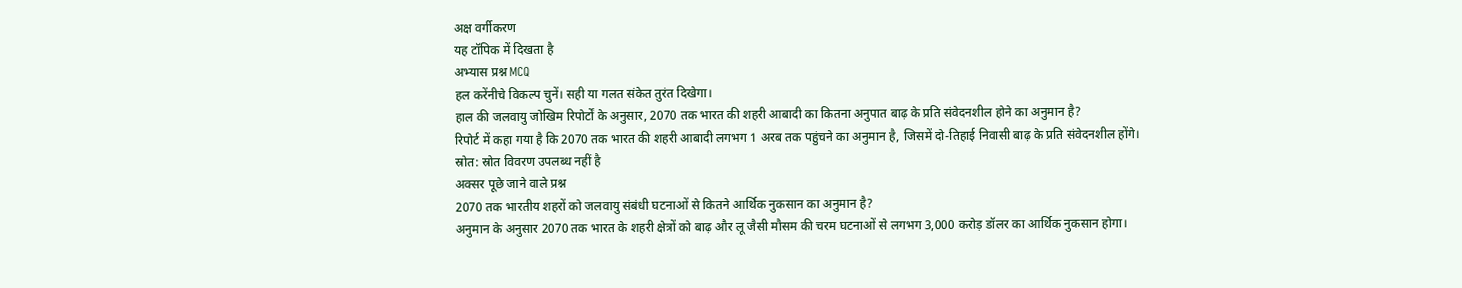अक्ष वर्गीकरण
यह टॉपिक में दिखता है
अभ्यास प्रश्न MCQ
हल करेंनीचे विकल्प चुनें। सही या गलत संकेत तुरंत दिखेगा।
हाल की जलवायु जोखिम रिपोर्टों के अनुसार, 2070 तक भारत की शहरी आबादी का कितना अनुपात बाढ़ के प्रति संवेदनशील होने का अनुमान है?
रिपोर्ट में कहा गया है कि 2070 तक भारत की शहरी आबादी लगभग 1 अरब तक पहुंचने का अनुमान है, जिसमें दो-तिहाई निवासी बाढ़ के प्रति संवेदनशील होंगे।
स्रोत: स्रोत विवरण उपलब्ध नहीं है
अक्सर पूछे जाने वाले प्रश्न
2070 तक भारतीय शहरों को जलवायु संबंधी घटनाओं से कितने आर्थिक नुकसान का अनुमान है?
अनुमान के अनुसार 2070 तक भारत के शहरी क्षेत्रों को बाढ़ और लू जैसी मौसम की चरम घटनाओं से लगभग 3,000 करोड़ डॉलर का आर्थिक नुकसान होगा।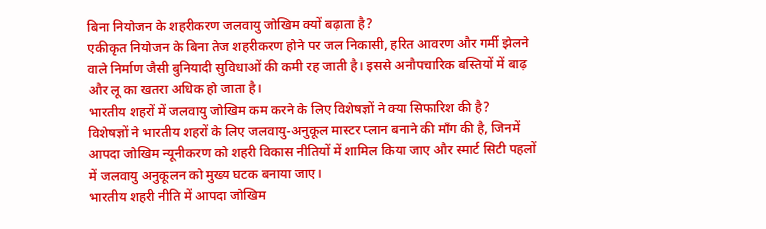बिना नियोजन के शहरीकरण जलवायु जोखिम क्यों बढ़ाता है?
एकीकृत नियोजन के बिना तेज शहरीकरण होने पर जल निकासी, हरित आवरण और गर्मी झेलने वाले निर्माण जैसी बुनियादी सुविधाओं की कमी रह जाती है। इससे अनौपचारिक बस्तियों में बाढ़ और लू का खतरा अधिक हो जाता है।
भारतीय शहरों में जलवायु जोखिम कम करने के लिए विशेषज्ञों ने क्या सिफारिश की है?
विशेषज्ञों ने भारतीय शहरों के लिए जलवायु-अनुकूल मास्टर प्लान बनाने की माँग की है, जिनमें आपदा जोखिम न्यूनीकरण को शहरी विकास नीतियों में शामिल किया जाए और स्मार्ट सिटी पहलों में जलवायु अनुकूलन को मुख्य घटक बनाया जाए।
भारतीय शहरी नीति में आपदा जोखिम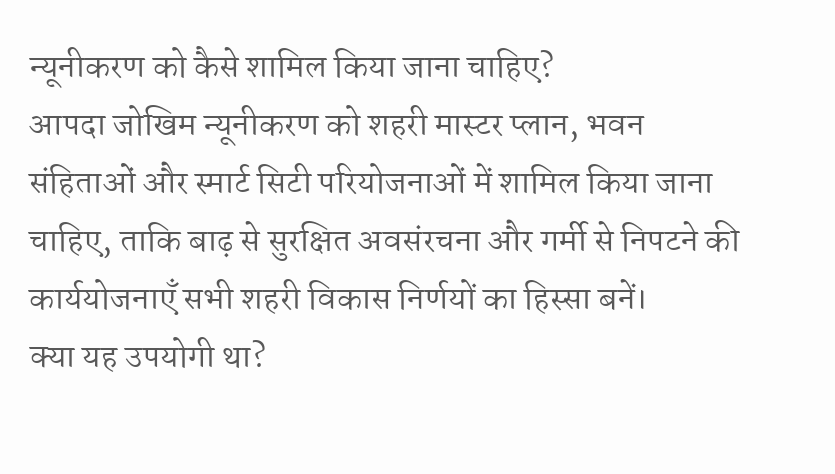न्यूनीकरण को कैसे शामिल किया जाना चाहिए?
आपदा जोखिम न्यूनीकरण को शहरी मास्टर प्लान, भवन संहिताओं और स्मार्ट सिटी परियोजनाओं में शामिल किया जाना चाहिए, ताकि बाढ़ से सुरक्षित अवसंरचना और गर्मी से निपटने की कार्ययोजनाएँ सभी शहरी विकास निर्णयों का हिस्सा बनें।
क्या यह उपयोगी था?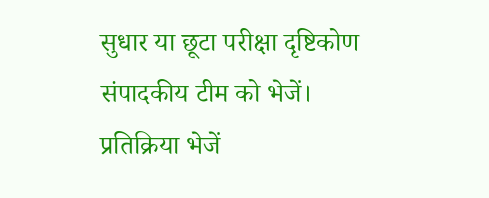सुधार या छूटा परीक्षा दृष्टिकोण संपादकीय टीम को भेजें।
प्रतिक्रिया भेजें